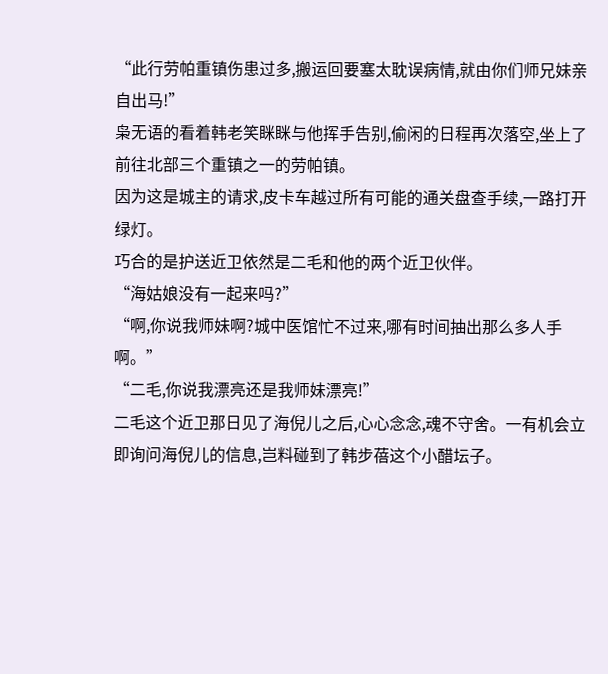“此行劳帕重镇伤患过多,搬运回要塞太耽误病情,就由你们师兄妹亲自出马!”
枭无语的看着韩老笑眯眯与他挥手告别,偷闲的日程再次落空,坐上了前往北部三个重镇之一的劳帕镇。
因为这是城主的请求,皮卡车越过所有可能的通关盘查手续,一路打开绿灯。
巧合的是护送近卫依然是二毛和他的两个近卫伙伴。
“海姑娘没有一起来吗?”
“啊,你说我师妹啊?城中医馆忙不过来,哪有时间抽出那么多人手啊。”
“二毛,你说我漂亮还是我师妹漂亮!”
二毛这个近卫那日见了海倪儿之后,心心念念,魂不守舍。一有机会立即询问海倪儿的信息,岂料碰到了韩步蓓这个小醋坛子。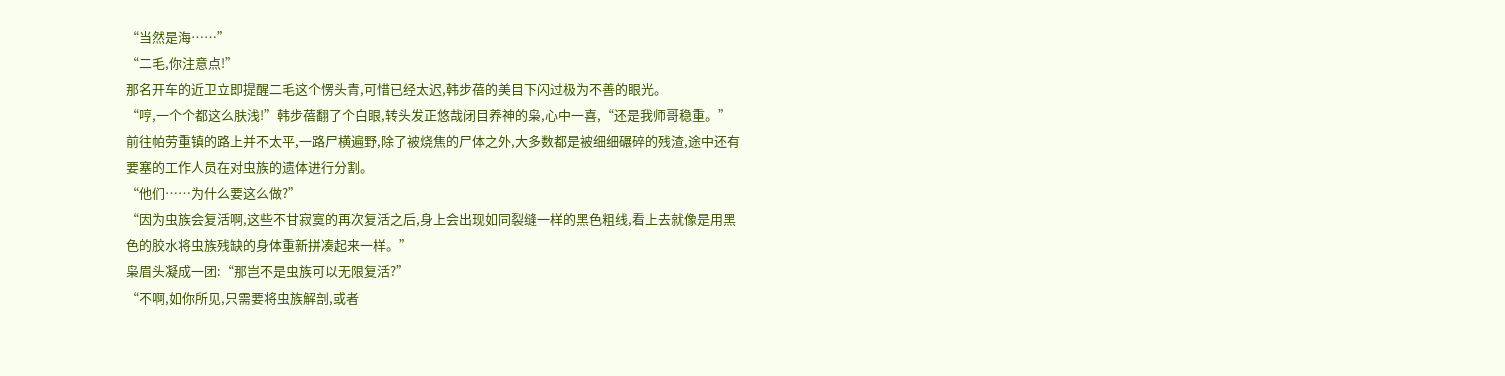“当然是海……”
“二毛,你注意点!”
那名开车的近卫立即提醒二毛这个愣头青,可惜已经太迟,韩步蓓的美目下闪过极为不善的眼光。
“哼,一个个都这么肤浅!”韩步蓓翻了个白眼,转头发正悠哉闭目养神的枭,心中一喜,“还是我师哥稳重。”
前往帕劳重镇的路上并不太平,一路尸横遍野,除了被烧焦的尸体之外,大多数都是被细细碾碎的残渣,途中还有要塞的工作人员在对虫族的遗体进行分割。
“他们……为什么要这么做?”
“因为虫族会复活啊,这些不甘寂寞的再次复活之后,身上会出现如同裂缝一样的黑色粗线,看上去就像是用黑色的胶水将虫族残缺的身体重新拼凑起来一样。”
枭眉头凝成一团:“那岂不是虫族可以无限复活?”
“不啊,如你所见,只需要将虫族解剖,或者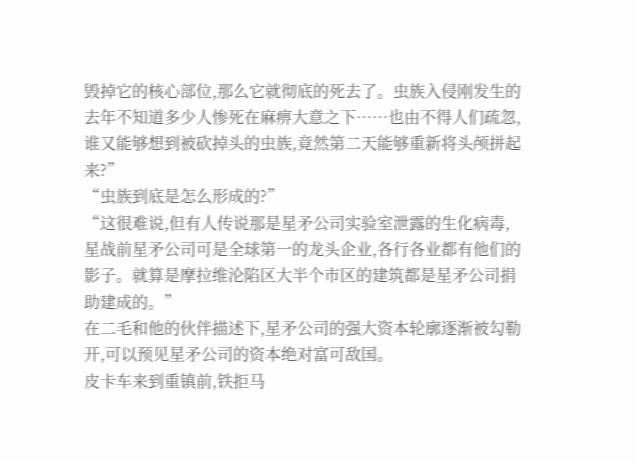毁掉它的核心部位,那么它就彻底的死去了。虫族入侵刚发生的去年不知道多少人惨死在麻痹大意之下……也由不得人们疏忽,谁又能够想到被砍掉头的虫族,竟然第二天能够重新将头颅拼起来?”
“虫族到底是怎么形成的?”
“这很难说,但有人传说那是星矛公司实验室泄露的生化病毒,星战前星矛公司可是全球第一的龙头企业,各行各业都有他们的影子。就算是摩拉维沦陷区大半个市区的建筑都是星矛公司捐助建成的。”
在二毛和他的伙伴描述下,星矛公司的强大资本轮廓逐渐被勾勒开,可以预见星矛公司的资本绝对富可敌国。
皮卡车来到重镇前,铁拒马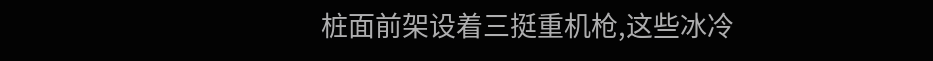桩面前架设着三挺重机枪,这些冰冷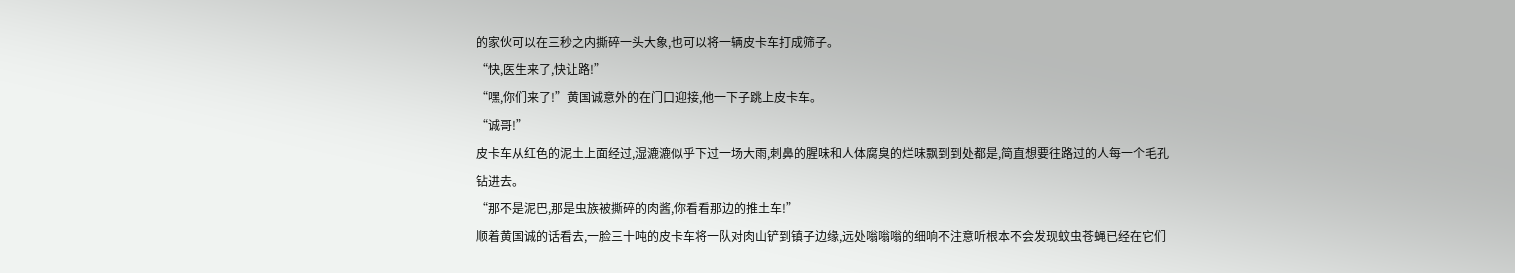的家伙可以在三秒之内撕碎一头大象,也可以将一辆皮卡车打成筛子。
“快,医生来了,快让路!”
“嘿,你们来了!”黄国诚意外的在门口迎接,他一下子跳上皮卡车。
“诚哥!”
皮卡车从红色的泥土上面经过,湿漉漉似乎下过一场大雨,刺鼻的腥味和人体腐臭的烂味飘到到处都是,简直想要往路过的人每一个毛孔钻进去。
“那不是泥巴,那是虫族被撕碎的肉酱,你看看那边的推土车!”
顺着黄国诚的话看去,一脸三十吨的皮卡车将一队对肉山铲到镇子边缘,远处嗡嗡嗡的细响不注意听根本不会发现蚊虫苍蝇已经在它们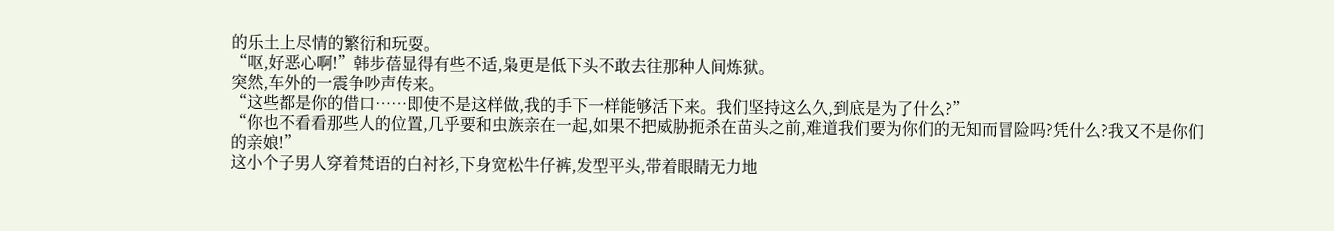的乐土上尽情的繁衍和玩耍。
“呕,好恶心啊!”韩步蓓显得有些不适,枭更是低下头不敢去往那种人间炼狱。
突然,车外的一震争吵声传来。
“这些都是你的借口……即使不是这样做,我的手下一样能够活下来。我们坚持这么久,到底是为了什么?”
“你也不看看那些人的位置,几乎要和虫族亲在一起,如果不把威胁扼杀在苗头之前,难道我们要为你们的无知而冒险吗?凭什么?我又不是你们的亲娘!”
这小个子男人穿着梵语的白衬衫,下身宽松牛仔裤,发型平头,带着眼睛无力地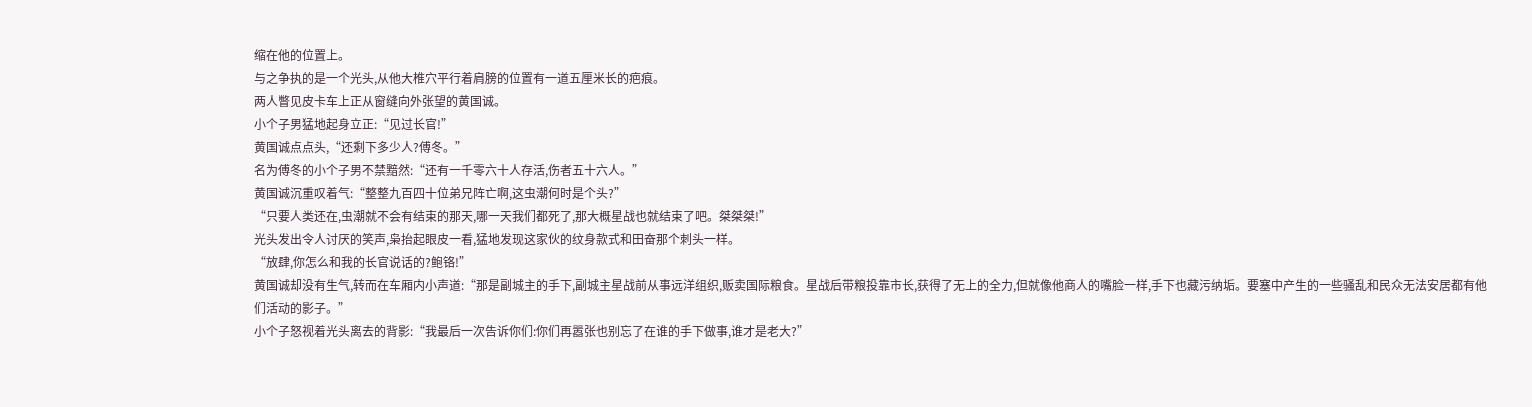缩在他的位置上。
与之争执的是一个光头,从他大椎穴平行着肩膀的位置有一道五厘米长的疤痕。
两人瞥见皮卡车上正从窗缝向外张望的黄国诚。
小个子男猛地起身立正:“见过长官!”
黄国诚点点头,“还剩下多少人?傅冬。”
名为傅冬的小个子男不禁黯然:“还有一千零六十人存活,伤者五十六人。”
黄国诚沉重叹着气:“整整九百四十位弟兄阵亡啊,这虫潮何时是个头?”
“只要人类还在,虫潮就不会有结束的那天,哪一天我们都死了,那大概星战也就结束了吧。桀桀桀!”
光头发出令人讨厌的笑声,枭抬起眼皮一看,猛地发现这家伙的纹身款式和田奋那个刺头一样。
“放肆,你怎么和我的长官说话的?鲍铬!”
黄国诚却没有生气,转而在车厢内小声道:“那是副城主的手下,副城主星战前从事远洋组织,贩卖国际粮食。星战后带粮投靠市长,获得了无上的全力,但就像他商人的嘴脸一样,手下也藏污纳垢。要塞中产生的一些骚乱和民众无法安居都有他们活动的影子。”
小个子怒视着光头离去的背影:“我最后一次告诉你们:你们再嚣张也别忘了在谁的手下做事,谁才是老大?”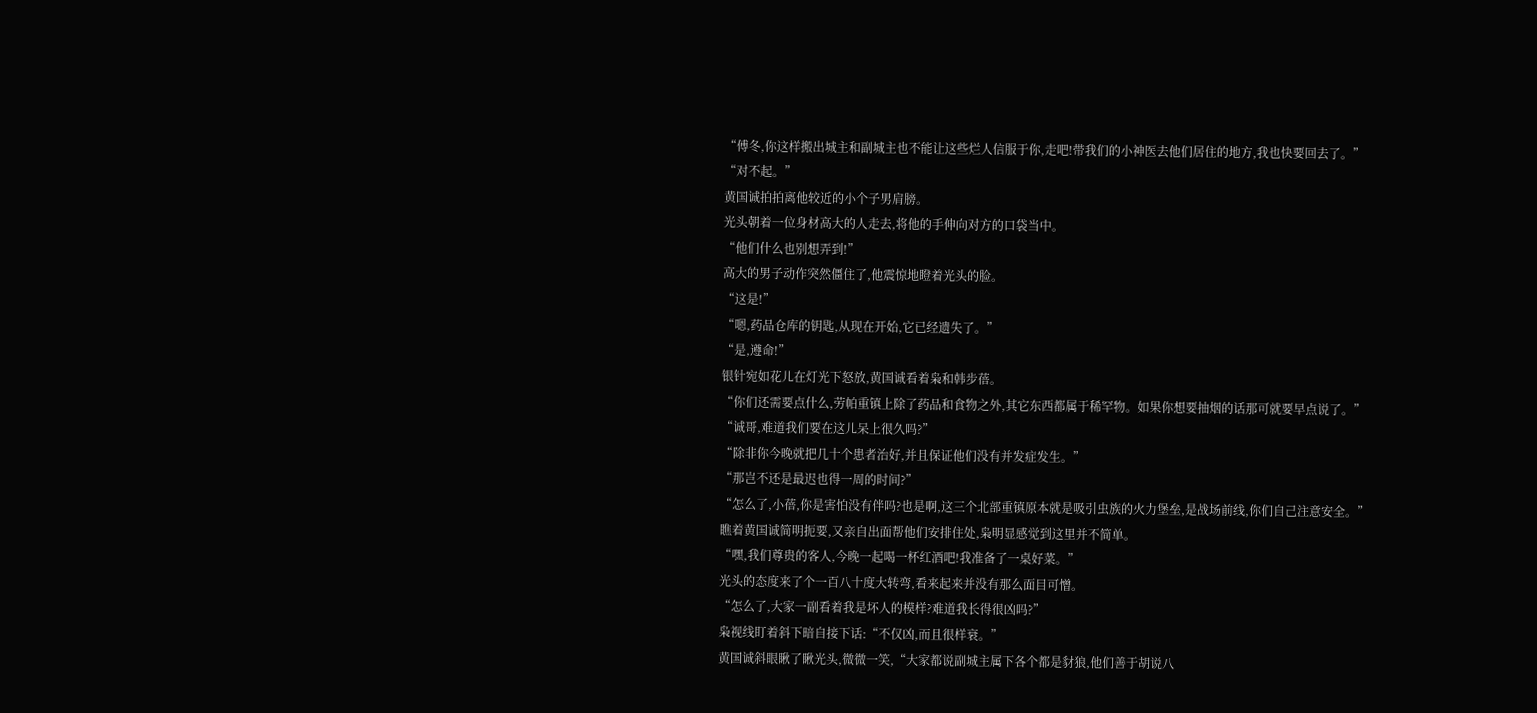“傅冬,你这样搬出城主和副城主也不能让这些烂人信服于你,走吧!带我们的小神医去他们居住的地方,我也快要回去了。”
“对不起。”
黄国诚拍拍离他较近的小个子男肩膀。
光头朝着一位身材高大的人走去,将他的手伸向对方的口袋当中。
“他们什么也别想弄到!”
高大的男子动作突然僵住了,他震惊地瞪着光头的脸。
“这是!”
“嗯,药品仓库的钥匙,从现在开始,它已经遗失了。”
“是,遵命!”
银针宛如花儿在灯光下怒放,黄国诚看着枭和韩步蓓。
“你们还需要点什么,劳帕重镇上除了药品和食物之外,其它东西都属于稀罕物。如果你想要抽烟的话那可就要早点说了。”
“诚哥,难道我们要在这儿呆上很久吗?”
“除非你今晚就把几十个患者治好,并且保证他们没有并发症发生。”
“那岂不还是最迟也得一周的时间?”
“怎么了,小蓓,你是害怕没有伴吗?也是啊,这三个北部重镇原本就是吸引虫族的火力堡垒,是战场前线,你们自己注意安全。”
瞧着黄国诚简明扼要,又亲自出面帮他们安排住处,枭明显感觉到这里并不简单。
“嘿,我们尊贵的客人,今晚一起喝一杯红酒吧!我准备了一桌好菜。”
光头的态度来了个一百八十度大转弯,看来起来并没有那么面目可憎。
“怎么了,大家一副看着我是坏人的模样?难道我长得很凶吗?”
枭视线盯着斜下暗自接下话:“不仅凶,而且很样衰。”
黄国诚斜眼瞅了瞅光头,微微一笑,“大家都说副城主属下各个都是豺狼,他们善于胡说八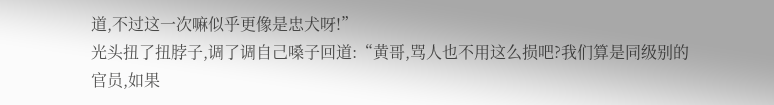道,不过这一次嘛似乎更像是忠犬呀!”
光头扭了扭脖子,调了调自己嗓子回道:“黄哥,骂人也不用这么损吧?我们算是同级别的官员,如果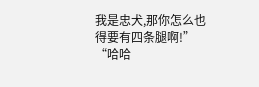我是忠犬,那你怎么也得要有四条腿啊!”
“哈哈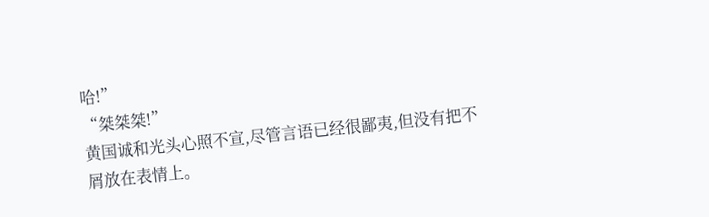哈!”
“桀桀桀!”
黄国诚和光头心照不宣,尽管言语已经很鄙夷,但没有把不屑放在表情上。